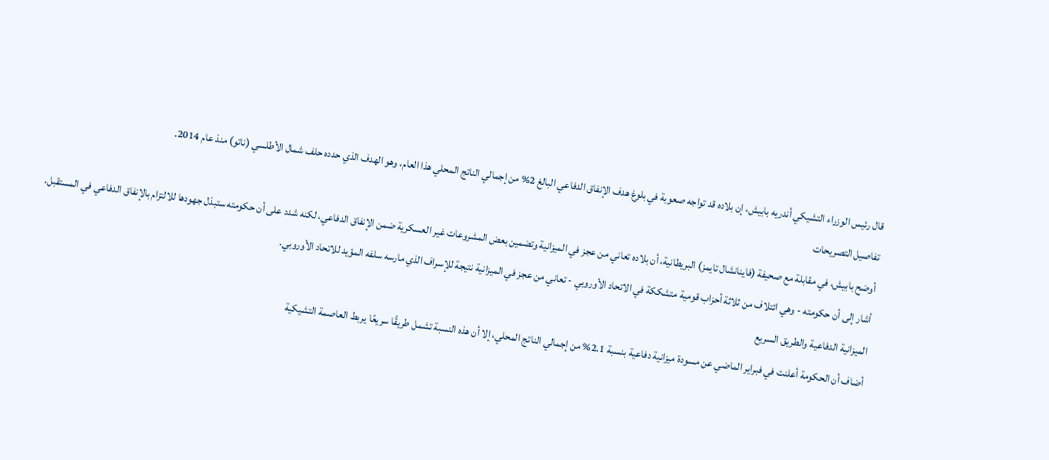قال رئيس الوزراء التشيكي أندريه بابيش، إن بلاده قد تواجه صعوبة في بلوغ هدف الإنفاق الدفاعي البالغ 2% من إجمالي الناتج المحلي هذا العام، وهو الهدف الذي حدده حلف شمال الأطلسي (ناتو) منذ عام 2014.
تفاصيل التصريحات
أوضح بابيش، في مقابلة مع صحيفة (فاينانشال تايمز) البريطانية، أن بلاده تعاني من عجز في الميزانية وتضمين بعض المشروعات غير العسكرية ضمن الإنفاق الدفاعي، لكنه شدد على أن حكومته ستبذل جهودها للالتزام بالإنفاق الدفاعي في المستقبل.
أشار إلى أن حكومته - وهي ائتلاف من ثلاثة أحزاب قومية متشككة في الاتحاد الأوروبي - تعاني من عجز في الميزانية نتيجة للإسراف الذي مارسه سلفه المؤيد للاتحاد الأوروبي.
الميزانية الدفاعية والطريق السريع
أضاف أن الحكومة أعلنت في فبراير الماضي عن مسودة ميزانية دفاعية بنسبة 2.1% من إجمالي الناتج المحلي، إلا أن هذه النسبة تشمل طريقًا سريعًا يربط العاصمة التشيكية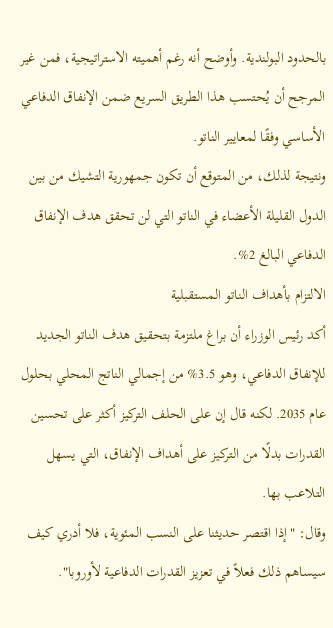بالحدود البولندية. وأوضح أنه رغم أهميته الاستراتيجية، فمن غير المرجح أن يُحتسب هذا الطريق السريع ضمن الإنفاق الدفاعي الأساسي وفقًا لمعايير الناتو.
ونتيجة لذلك، من المتوقع أن تكون جمهورية التشيك من بين الدول القليلة الأعضاء في الناتو التي لن تحقق هدف الإنفاق الدفاعي البالغ 2%.
الالتزام بأهداف الناتو المستقبلية
أكد رئيس الوزراء أن براغ ملتزمة بتحقيق هدف الناتو الجديد للإنفاق الدفاعي، وهو 3.5% من إجمالي الناتج المحلي بحلول عام 2035. لكنه قال إن على الحلف التركيز أكثر على تحسين القدرات بدلًا من التركيز على أهداف الإنفاق، التي يسهل التلاعب بها.
وقال: "إذا اقتصر حديثنا على النسب المئوية، فلا أدري كيف سيساهم ذلك فعلاً في تعزيز القدرات الدفاعية لأوروبا".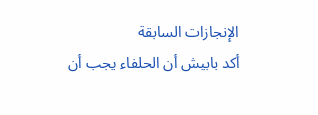الإنجازات السابقة
أكد بابيش أن الحلفاء يجب أن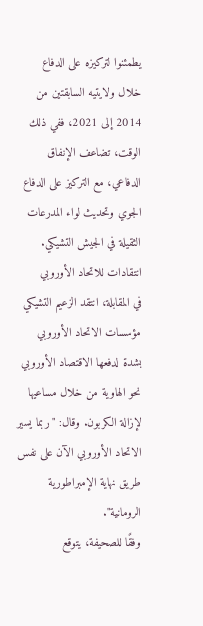يطمئنوا لتركيزه على الدفاع خلال ولايتيه السابقتين من 2014 إلى 2021، ففي ذلك الوقت، تضاعف الإنفاق الدفاعي، مع التركيز على الدفاع الجوي وتحديث لواء المدرعات الثقيلة في الجيش التشيكي.
انتقادات للاتحاد الأوروبي
في المقابلة، انتقد الزعيم التشيكي مؤسسات الاتحاد الأوروبي بشدة لدفعها الاقتصاد الأوروبي نحو الهاوية من خلال مساعيها لإزالة الكربون. وقال: "ربما يسير الاتحاد الأوروبي الآن على نفس طريق نهاية الإمبراطورية الرومانية".
وفقًا للصحيفة، يتوقع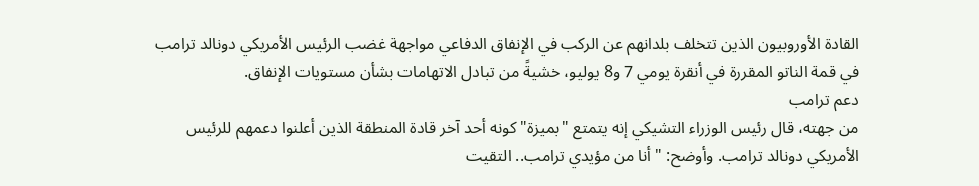القادة الأوروبيون الذين تتخلف بلدانهم عن الركب في الإنفاق الدفاعي مواجهة غضب الرئيس الأمريكي دونالد ترامب في قمة الناتو المقررة في أنقرة يومي 7 و8 يوليو، خشيةً من تبادل الاتهامات بشأن مستويات الإنفاق.
دعم ترامب
من جهته، قال رئيس الوزراء التشيكي إنه يتمتع "بميزة" كونه أحد آخر قادة المنطقة الذين أعلنوا دعمهم للرئيس الأمريكي دونالد ترامب. وأوضح: "أنا من مؤيدي ترامب.. التقيت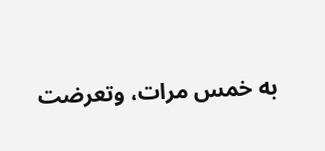به خمس مرات، وتعرضت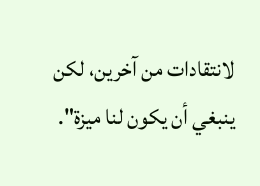لانتقادات من آخرين، لكن ينبغي أن يكون لنا ميزة".